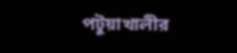পটুয়াখালীর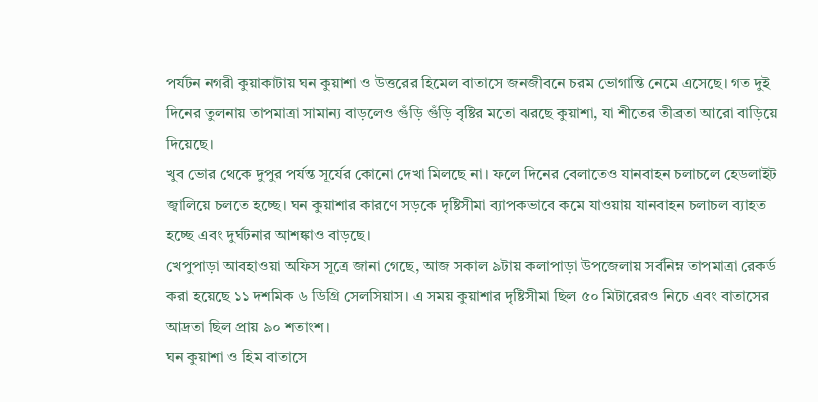পর্যটন নগরী কুয়াকাটায় ঘন কুয়াশা ও উত্তরের হিমেল বাতাসে জনজীবনে চরম ভোগান্তি নেমে এসেছে। গত দুই দিনের তুলনায় তাপমাত্রা সামান্য বাড়লেও গুঁড়ি গুঁড়ি বৃষ্টির মতো ঝরছে কুয়াশা, যা শীতের তীব্রতা আরো বাড়িয়ে দিয়েছে।
খুব ভোর থেকে দুপুর পর্যন্ত সূর্যের কোনো দেখা মিলছে না। ফলে দিনের বেলাতেও যানবাহন চলাচলে হেডলাইট জ্বালিয়ে চলতে হচ্ছে। ঘন কুয়াশার কারণে সড়কে দৃষ্টিসীমা ব্যাপকভাবে কমে যাওয়ায় যানবাহন চলাচল ব্যাহত হচ্ছে এবং দুর্ঘটনার আশঙ্কাও বাড়ছে।
খেপুপাড়া আবহাওয়া অফিস সূত্রে জানা গেছে, আজ সকাল ৯টায় কলাপাড়া উপজেলায় সর্বনিম্ন তাপমাত্রা রেকর্ড করা হয়েছে ১১ দশমিক ৬ ডিগ্রি সেলসিয়াস। এ সময় কুয়াশার দৃষ্টিসীমা ছিল ৫০ মিটারেরও নিচে এবং বাতাসের আদ্রতা ছিল প্রায় ৯০ শতাংশ।
ঘন কুয়াশা ও হিম বাতাসে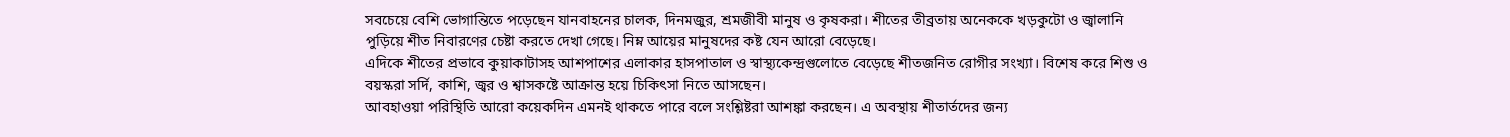সবচেয়ে বেশি ভোগান্তিতে পড়েছেন যানবাহনের চালক, দিনমজুর, শ্রমজীবী মানুষ ও কৃষকরা। শীতের তীব্রতায় অনেককে খড়কুটো ও জ্বালানি পুড়িয়ে শীত নিবারণের চেষ্টা করতে দেখা গেছে। নিম্ন আয়ের মানুষদের কষ্ট যেন আরো বেড়েছে।
এদিকে শীতের প্রভাবে কুয়াকাটাসহ আশপাশের এলাকার হাসপাতাল ও স্বাস্থ্যকেন্দ্রগুলোতে বেড়েছে শীতজনিত রোগীর সংখ্যা। বিশেষ করে শিশু ও বয়স্করা সর্দি, কাশি, জ্বর ও শ্বাসকষ্টে আক্রান্ত হয়ে চিকিৎসা নিতে আসছেন।
আবহাওয়া পরিস্থিতি আরো কয়েকদিন এমনই থাকতে পারে বলে সংশ্লিষ্টরা আশঙ্কা করছেন। এ অবস্থায় শীতার্তদের জন্য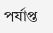পর্যাপ্ত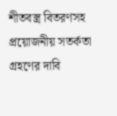শীতবস্ত্র বিতরণসহ প্রয়োজনীয় সতর্কতা গ্রহণের দাবি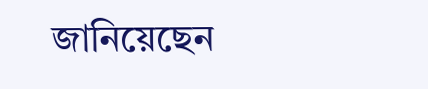জানিয়েছেন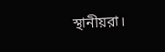স্থানীয়রা।